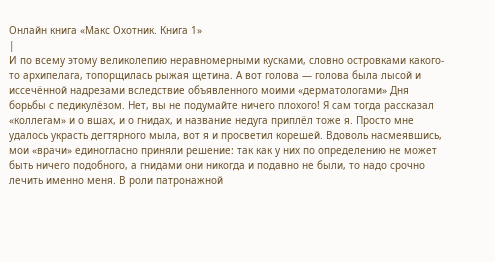Онлайн книга «Макс Охотник. Книга 1»
|
И по всему этому великолепию неравномерными кусками, словно островками какого-то архипелага, топорщилась рыжая щетина. А вот голова — голова была лысой и иссечённой надрезами вследствие объявленного моими «дерматологами» Дня борьбы с педикулёзом. Нет, вы не подумайте ничего плохого! Я сам тогда рассказал «коллегам» и о вшах, и о гнидах, и название недуга приплёл тоже я. Просто мне удалось украсть дегтярного мыла, вот я и просветил корешей. Вдоволь насмеявшись, мои «врачи» единогласно приняли решение: так как у них по определению не может быть ничего подобного, а гнидами они никогда и подавно не были, то надо срочно лечить именно меня. В роли патронажной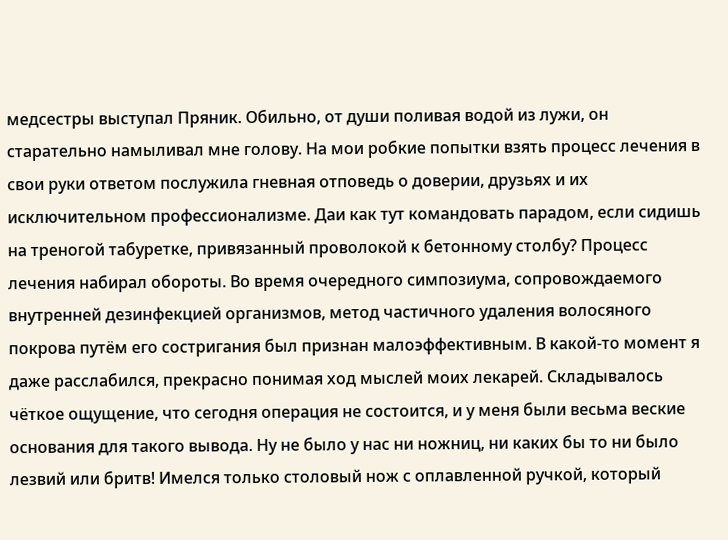медсестры выступал Пряник. Обильно, от души поливая водой из лужи, он старательно намыливал мне голову. На мои робкие попытки взять процесс лечения в свои руки ответом послужила гневная отповедь о доверии, друзьях и их исключительном профессионализме. Даи как тут командовать парадом, если сидишь на треногой табуретке, привязанный проволокой к бетонному столбу? Процесс лечения набирал обороты. Во время очередного симпозиума, сопровождаемого внутренней дезинфекцией организмов, метод частичного удаления волосяного покрова путём его состригания был признан малоэффективным. В какой-то момент я даже расслабился, прекрасно понимая ход мыслей моих лекарей. Складывалось чёткое ощущение, что сегодня операция не состоится, и у меня были весьма веские основания для такого вывода. Ну не было у нас ни ножниц, ни каких бы то ни было лезвий или бритв! Имелся только столовый нож с оплавленной ручкой, который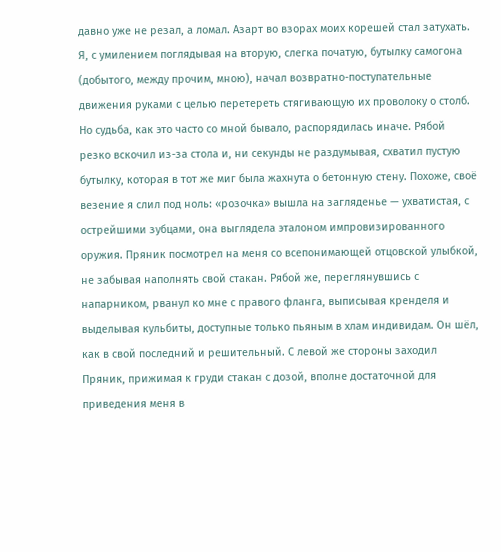давно уже не резал, а ломал. Азарт во взорах моих корешей стал затухать. Я, с умилением поглядывая на вторую, слегка початую, бутылку самогона (добытого, между прочим, мною), начал возвратно-поступательные движения руками с целью перетереть стягивающую их проволоку о столб. Но судьба, как это часто со мной бывало, распорядилась иначе. Рябой резко вскочил из-за стола и, ни секунды не раздумывая, схватил пустую бутылку, которая в тот же миг была жахнута о бетонную стену. Похоже, своё везение я слил под ноль: «розочка» вышла на загляденье — ухватистая, с острейшими зубцами, она выглядела эталоном импровизированного оружия. Пряник посмотрел на меня со всепонимающей отцовской улыбкой, не забывая наполнять свой стакан. Рябой же, переглянувшись с напарником, рванул ко мне с правого фланга, выписывая кренделя и выделывая кульбиты, доступные только пьяным в хлам индивидам. Он шёл, как в свой последний и решительный. С левой же стороны заходил Пряник, прижимая к груди стакан с дозой, вполне достаточной для приведения меня в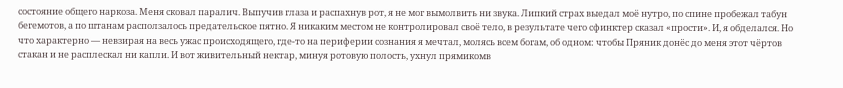состояние общего наркоза. Меня сковал паралич. Выпучив глаза и распахнув рот, я не мог вымолвить ни звука. Липкий страх выедал моё нутро, по спине пробежал табун бегемотов, а по штанам расползалось предательское пятно. Я никаким местом не контролировал своё тело, в результате чего сфинктер сказал «прости». И, я обделался. Но что характерно — невзирая на весь ужас происходящего, где-то на периферии сознания я мечтал, молясь всем богам, об одном: чтобы Пряник донёс до меня этот чёртов стакан и не расплескал ни капли. И вот живительный нектар, минуя ротовую полость, ухнул прямикомв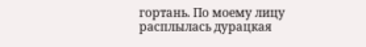гортань. По моему лицу расплылась дурацкая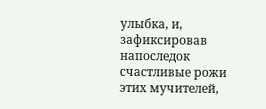улыбка, и, зафиксировав напоследок счастливые рожи этих мучителей,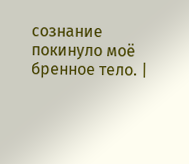сознание покинуло моё бренное тело. |